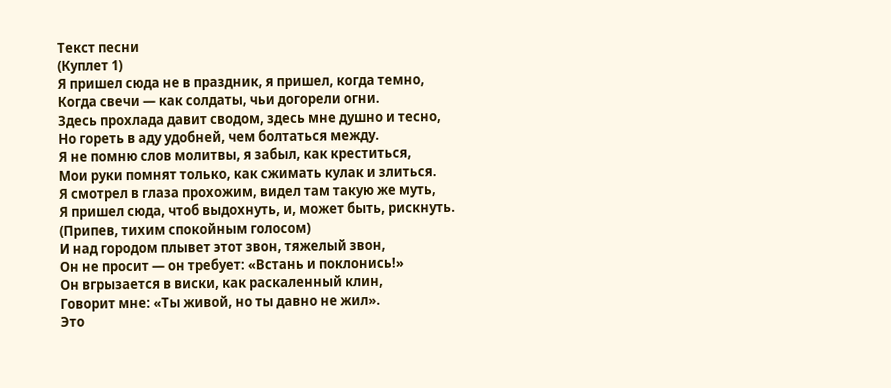Текст песни
(Куплет 1)
Я пришел сюда не в праздник, я пришел, когда темно,
Когда свечи — как солдаты, чьи догорели огни.
Здесь прохлада давит сводом, здесь мне душно и тесно,
Но гореть в аду удобней, чем болтаться между.
Я не помню слов молитвы, я забыл, как креститься,
Мои руки помнят только, как сжимать кулак и злиться.
Я смотрел в глаза прохожим, видел там такую же муть,
Я пришел сюда, чтоб выдохнуть, и, может быть, рискнуть.
(Припев, тихим спокойным голосом)
И над городом плывет этот звон, тяжелый звон,
Он не просит — он требует: «Встань и поклонись!»
Он вгрызается в виски, как раскаленный клин,
Говорит мне: «Ты живой, но ты давно не жил».
Это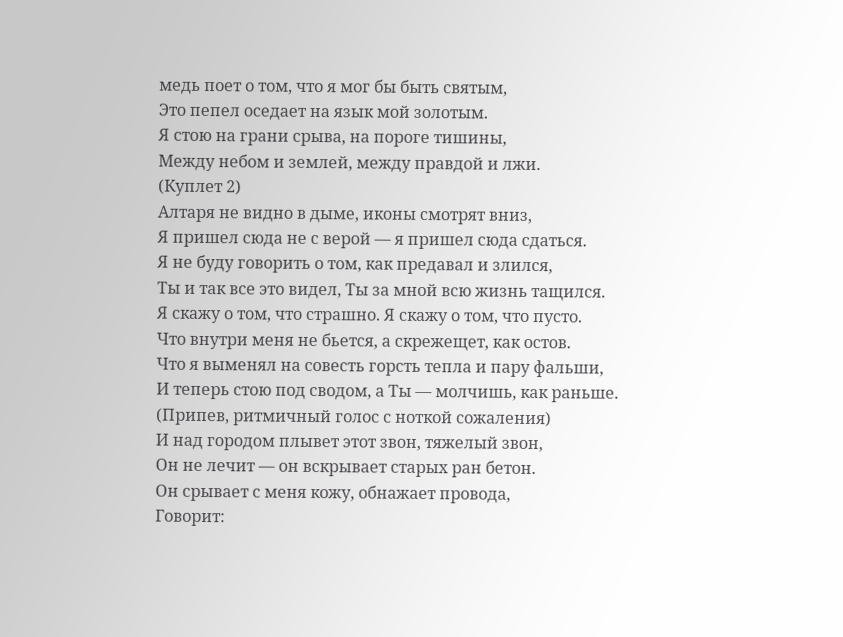медь поет о том, что я мог бы быть святым,
Это пепел оседает на язык мой золотым.
Я стою на грани срыва, на пороге тишины,
Между небом и землей, между правдой и лжи.
(Куплет 2)
Алтаря не видно в дыме, иконы смотрят вниз,
Я пришел сюда не с верой — я пришел сюда сдаться.
Я не буду говорить о том, как предавал и злился,
Ты и так все это видел, Ты за мной всю жизнь тащился.
Я скажу о том, что страшно. Я скажу о том, что пусто.
Что внутри меня не бьется, а скрежещет, как остов.
Что я выменял на совесть горсть тепла и пару фальши,
И теперь стою под сводом, а Ты — молчишь, как раньше.
(Припев, ритмичный голос с ноткой сожаления)
И над городом плывет этот звон, тяжелый звон,
Он не лечит — он вскрывает старых ран бетон.
Он срывает с меня кожу, обнажает провода,
Говорит: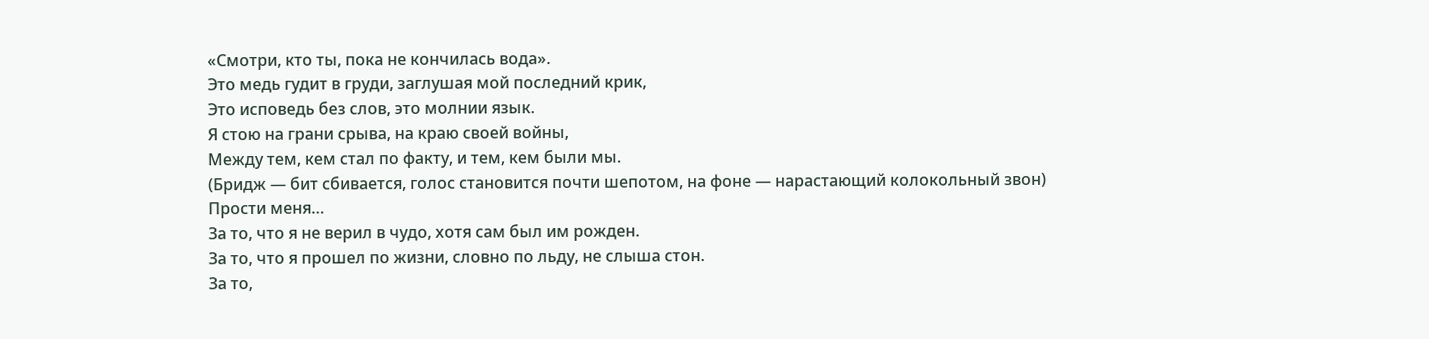«Смотри, кто ты, пока не кончилась вода».
Это медь гудит в груди, заглушая мой последний крик,
Это исповедь без слов, это молнии язык.
Я стою на грани срыва, на краю своей войны,
Между тем, кем стал по факту, и тем, кем были мы.
(Бридж — бит сбивается, голос становится почти шепотом, на фоне — нарастающий колокольный звон)
Прости меня…
За то, что я не верил в чудо, хотя сам был им рожден.
За то, что я прошел по жизни, словно по льду, не слыша стон.
За то,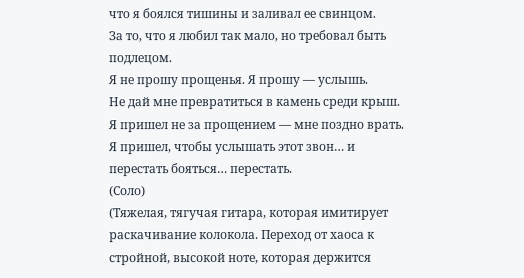что я боялся тишины и заливал ее свинцом.
За то, что я любил так мало, но требовал быть подлецом.
Я не прошу прощенья. Я прошу — услышь.
Не дай мне превратиться в камень среди крыш.
Я пришел не за прощением — мне поздно врать.
Я пришел, чтобы услышать этот звон… и перестать бояться… перестать.
(Соло)
(Тяжелая, тягучая гитара, которая имитирует раскачивание колокола. Переход от хаоса к стройной, высокой ноте, которая держится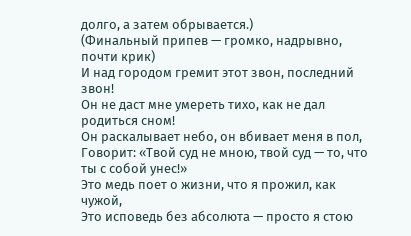долго, а затем обрывается.)
(Финальный припев — громко, надрывно, почти крик)
И над городом гремит этот звон, последний звон!
Он не даст мне умереть тихо, как не дал родиться сном!
Он раскалывает небо, он вбивает меня в пол,
Говорит: «Твой суд не мною, твой суд — то, что ты с собой унес!»
Это медь поет о жизни, что я прожил, как чужой,
Это исповедь без абсолюта — просто я стою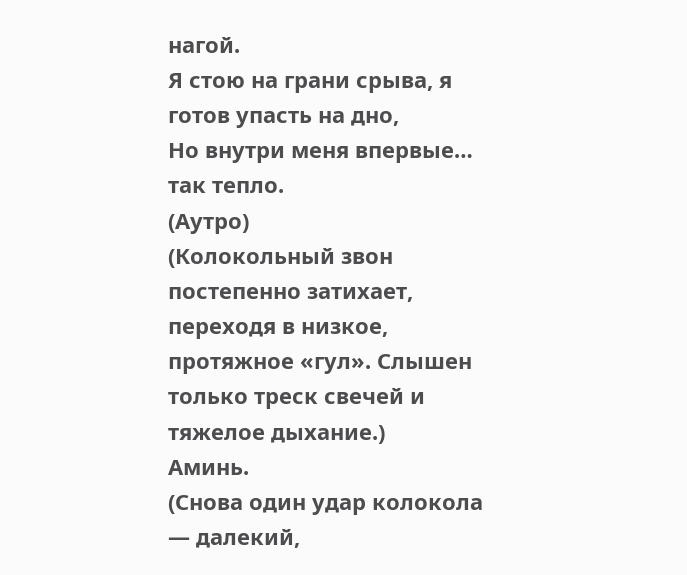нагой.
Я стою на грани срыва, я готов упасть на дно,
Но внутри меня впервые… так тепло.
(Аутро)
(Колокольный звон постепенно затихает, переходя в низкое, протяжное «гул». Слышен только треск свечей и тяжелое дыхание.)
Аминь.
(Снова один удар колокола — далекий,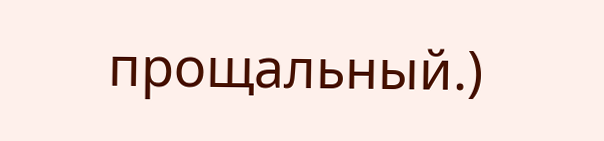прощальный.)